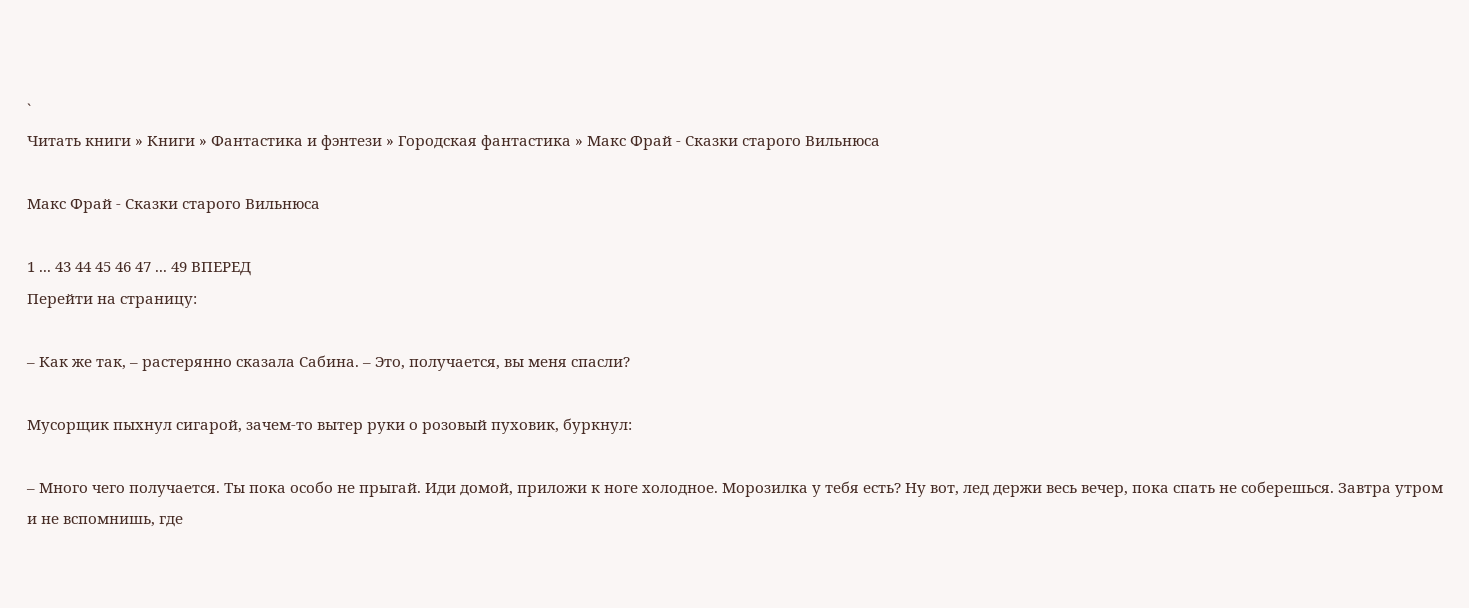`
Читать книги » Книги » Фантастика и фэнтези » Городская фантастика » Макс Фрай - Сказки cтарого Вильнюса

Макс Фрай - Сказки cтарого Вильнюса

1 ... 43 44 45 46 47 ... 49 ВПЕРЕД
Перейти на страницу:

– Как же так, – растерянно сказала Сабина. – Это, получается, вы меня спасли?

Мусорщик пыхнул сигарой, зачем-то вытер руки о розовый пуховик, буркнул:

– Много чего получается. Ты пока особо не прыгай. Иди домой, приложи к ноге холодное. Морозилка у тебя есть? Ну вот, лед держи весь вечер, пока спать не соберешься. Завтра утром и не вспомнишь, где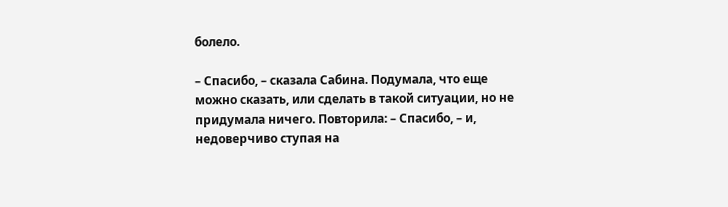болело.

– Спасибо, – сказала Сабина. Подумала, что еще можно сказать, или сделать в такой ситуации, но не придумала ничего. Повторила: – Спасибо, – и, недоверчиво ступая на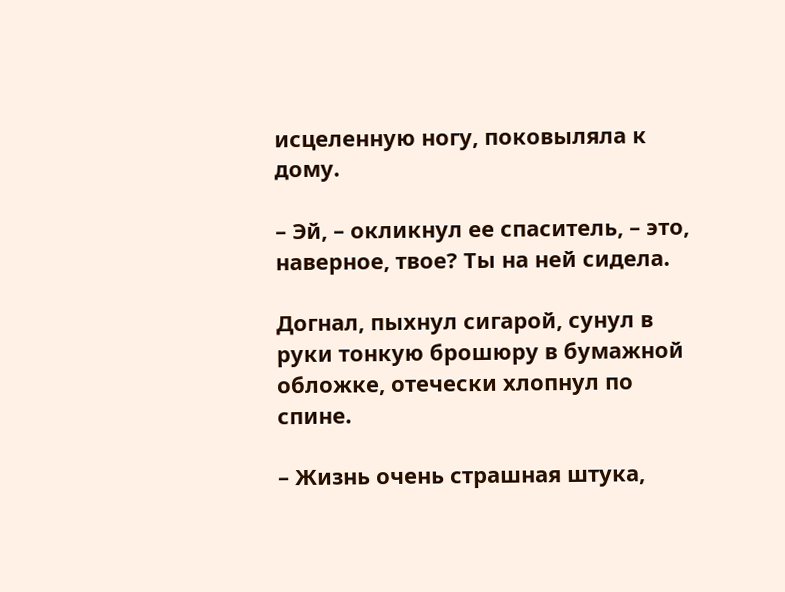исцеленную ногу, поковыляла к дому.

– Эй, – окликнул ее спаситель, – это, наверное, твое? Ты на ней сидела.

Догнал, пыхнул сигарой, сунул в руки тонкую брошюру в бумажной обложке, отечески хлопнул по спине.

– Жизнь очень страшная штука,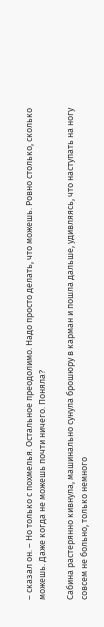– сказал он. – Но только с похмелья. Остальное преодолимо. Надо просто делать, что можешь. Ровно столько, сколько можешь. Даже когда не можешь почти ничего. Поняла?

Сабина растерянно кивнула, машинально сунула брошюру в карман и пошла дальше, удивляясь, что наступать на ногу совсем не больно, только немного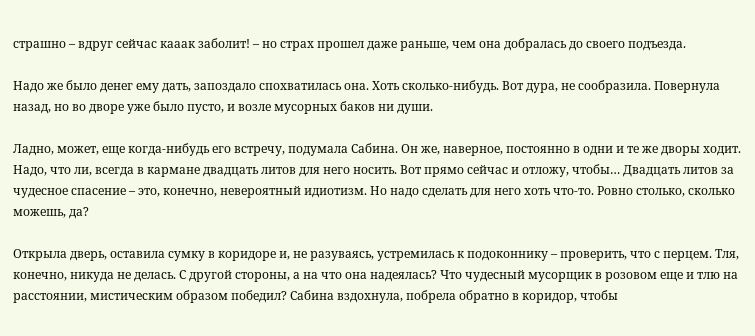страшно – вдруг сейчас кааак заболит! – но страх прошел даже раньше, чем она добралась до своего подъезда.

Надо же было денег ему дать, запоздало спохватилась она. Хоть сколько-нибудь. Вот дура, не сообразила. Повернула назад, но во дворе уже было пусто, и возле мусорных баков ни души.

Ладно, может, еще когда-нибудь его встречу, подумала Сабина. Он же, наверное, постоянно в одни и те же дворы ходит. Надо, что ли, всегда в кармане двадцать литов для него носить. Вот прямо сейчас и отложу, чтобы… Двадцать литов за чудесное спасение – это, конечно, невероятный идиотизм. Но надо сделать для него хоть что-то. Ровно столько, сколько можешь, да?

Открыла дверь, оставила сумку в коридоре и, не разуваясь, устремилась к подоконнику – проверить, что с перцем. Тля, конечно, никуда не делась. С другой стороны, а на что она надеялась? Что чудесный мусорщик в розовом еще и тлю на расстоянии, мистическим образом победил? Сабина вздохнула, побрела обратно в коридор, чтобы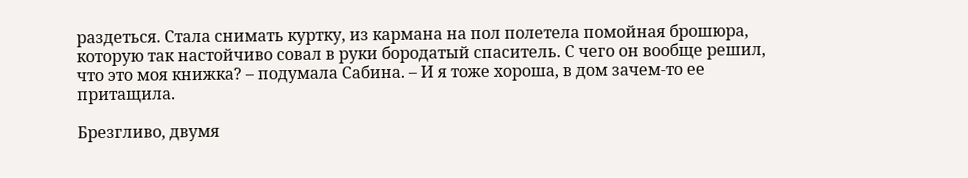раздеться. Стала снимать куртку, из кармана на пол полетела помойная брошюра, которую так настойчиво совал в руки бородатый спаситель. С чего он вообще решил, что это моя книжка? – подумала Сабина. – И я тоже хороша, в дом зачем-то ее притащила.

Брезгливо, двумя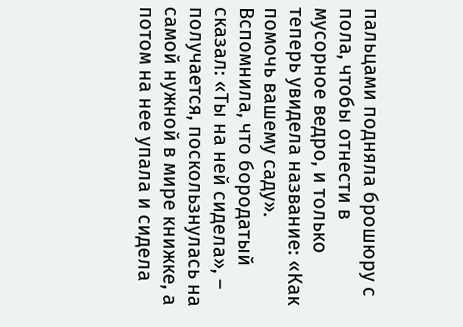пальцами подняла брошюру с пола, чтобы отнести в мусорное ведро, и только теперь увидела название: «Как помочь вашему саду». Вспомнила, что бородатый сказал: «Ты на ней сидела», – получается, поскользнулась на самой нужной в мире книжке, а потом на нее упала и сидела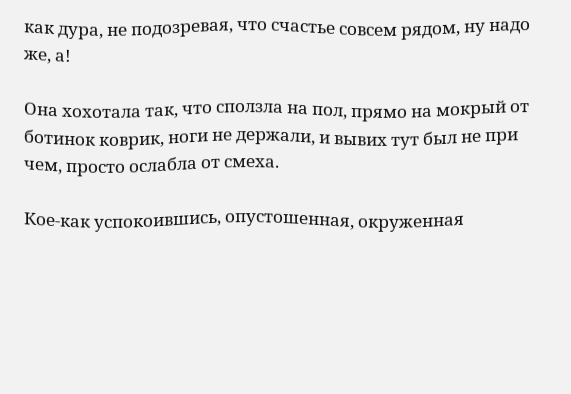как дура, не подозревая, что счастье совсем рядом, ну надо же, а!

Она хохотала так, что сползла на пол, прямо на мокрый от ботинок коврик, ноги не держали, и вывих тут был не при чем, просто ослабла от смеха.

Кое-как успокоившись, опустошенная, окруженная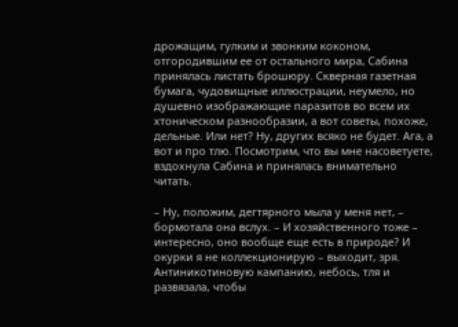дрожащим, гулким и звонким коконом, отгородившим ее от остального мира, Сабина принялась листать брошюру. Скверная газетная бумага, чудовищные иллюстрации, неумело, но душевно изображающие паразитов во всем их хтоническом разнообразии, а вот советы, похоже, дельные. Или нет? Ну, других всяко не будет. Ага, а вот и про тлю. Посмотрим, что вы мне насоветуете, вздохнула Сабина и принялась внимательно читать.

– Ну, положим, дегтярного мыла у меня нет, – бормотала она вслух. – И хозяйственного тоже – интересно, оно вообще еще есть в природе? И окурки я не коллекционирую – выходит, зря. Антиникотиновую кампанию, небось, тля и развязала, чтобы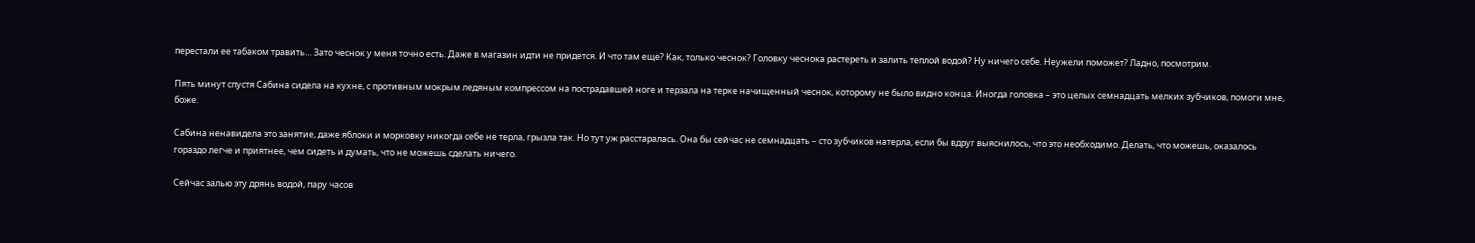перестали ее табаком травить… Зато чеснок у меня точно есть. Даже в магазин идти не придется. И что там еще? Как, только чеснок? Головку чеснока растереть и залить теплой водой? Ну ничего себе. Неужели поможет? Ладно, посмотрим.

Пять минут спустя Сабина сидела на кухне, с противным мокрым ледяным компрессом на пострадавшей ноге и терзала на терке начищенный чеснок, которому не было видно конца. Иногда головка – это целых семнадцать мелких зубчиков, помоги мне, боже.

Сабина ненавидела это занятие, даже яблоки и морковку никогда себе не терла, грызла так. Но тут уж расстаралась. Она бы сейчас не семнадцать – сто зубчиков натерла, если бы вдруг выяснилось, что это необходимо. Делать, что можешь, оказалось гораздо легче и приятнее, чем сидеть и думать, что не можешь сделать ничего.

Сейчас залью эту дрянь водой, пару часов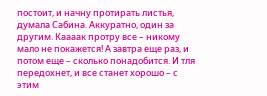постоит, и начну протирать листья, думала Сабина. Аккуратно, один за другим. Каааак протру все – никому мало не покажется! А завтра еще раз, и потом еще – сколько понадобится. И тля передохнет, и все станет хорошо – с этим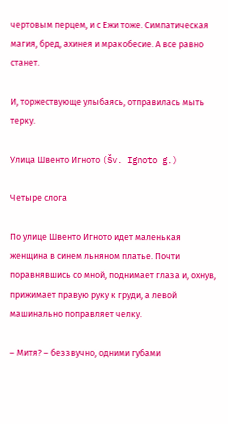чертовым перцем, и с Ежи тоже. Симпатическая магия, бред, ахинея и мракобесие. А все равно станет.

И, торжествующе улыбаясь, отправилась мыть терку.

Улица Швенто Игното (Šv. Ignoto g.)

Четыре слога

По улице Швенто Игното идет маленькая женщина в синем льняном платье. Почти поравнявшись со мной, поднимает глаза и, охнув, прижимает правую руку к груди, а левой машинально поправляет челку.

– Митя? – беззвучно, одними губами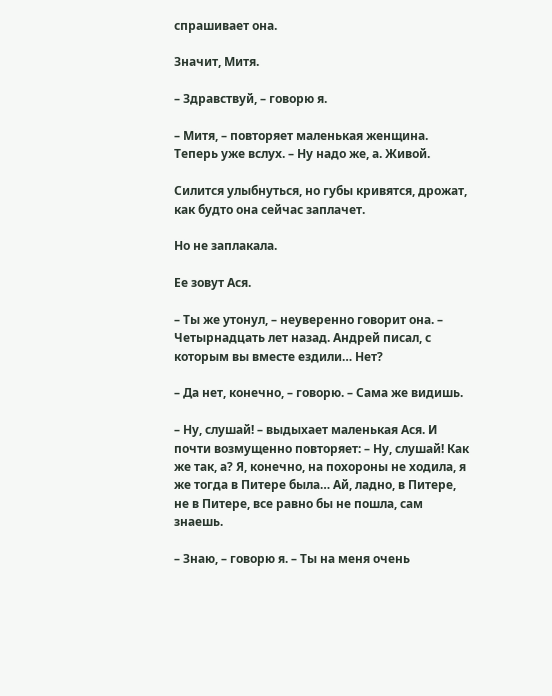спрашивает она.

Значит, Митя.

– Здравствуй, – говорю я.

– Митя, – повторяет маленькая женщина. Теперь уже вслух. – Ну надо же, а. Живой.

Силится улыбнуться, но губы кривятся, дрожат, как будто она сейчас заплачет.

Но не заплакала.

Ее зовут Ася.

– Ты же утонул, – неуверенно говорит она. – Четырнадцать лет назад. Андрей писал, с которым вы вместе ездили… Нет?

– Да нет, конечно, – говорю. – Сама же видишь.

– Ну, слушай! – выдыхает маленькая Ася. И почти возмущенно повторяет: – Ну, слушай! Как же так, а? Я, конечно, на похороны не ходила, я же тогда в Питере была… Ай, ладно, в Питере, не в Питере, все равно бы не пошла, сам знаешь.

– Знаю, – говорю я. – Ты на меня очень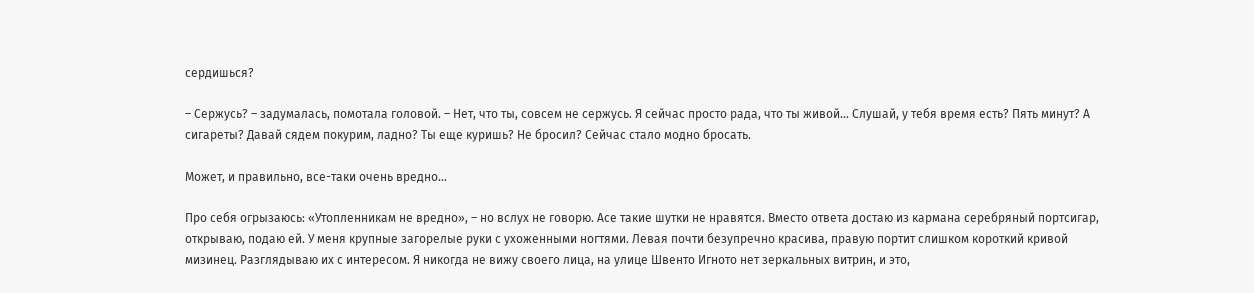сердишься?

– Сержусь? – задумалась, помотала головой. – Нет, что ты, совсем не сержусь. Я сейчас просто рада, что ты живой… Слушай, у тебя время есть? Пять минут? А сигареты? Давай сядем покурим, ладно? Ты еще куришь? Не бросил? Сейчас стало модно бросать.

Может, и правильно, все-таки очень вредно…

Про себя огрызаюсь: «Утопленникам не вредно», – но вслух не говорю. Асе такие шутки не нравятся. Вместо ответа достаю из кармана серебряный портсигар, открываю, подаю ей. У меня крупные загорелые руки с ухоженными ногтями. Левая почти безупречно красива, правую портит слишком короткий кривой мизинец. Разглядываю их с интересом. Я никогда не вижу своего лица, на улице Швенто Игното нет зеркальных витрин, и это,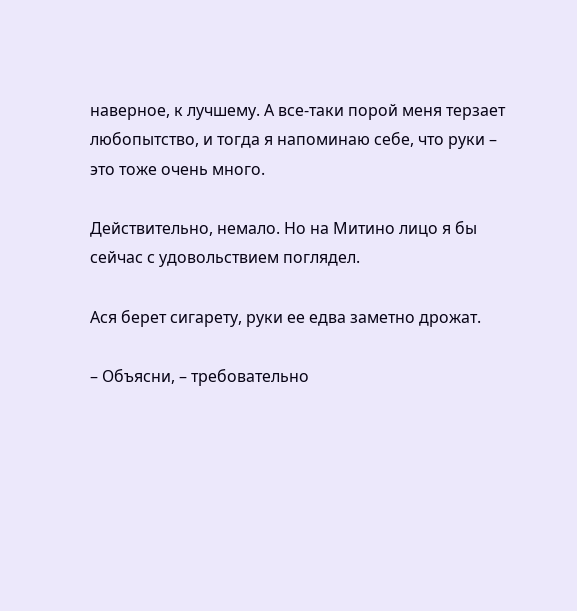наверное, к лучшему. А все-таки порой меня терзает любопытство, и тогда я напоминаю себе, что руки – это тоже очень много.

Действительно, немало. Но на Митино лицо я бы сейчас с удовольствием поглядел.

Ася берет сигарету, руки ее едва заметно дрожат.

– Объясни, – требовательно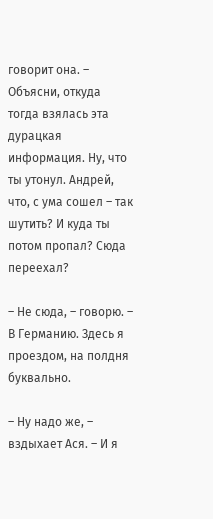говорит она. – Объясни, откуда тогда взялась эта дурацкая информация. Ну, что ты утонул. Андрей, что, с ума сошел – так шутить? И куда ты потом пропал? Сюда переехал?

– Не сюда, – говорю. – В Германию. Здесь я проездом, на полдня буквально.

– Ну надо же, – вздыхает Ася. – И я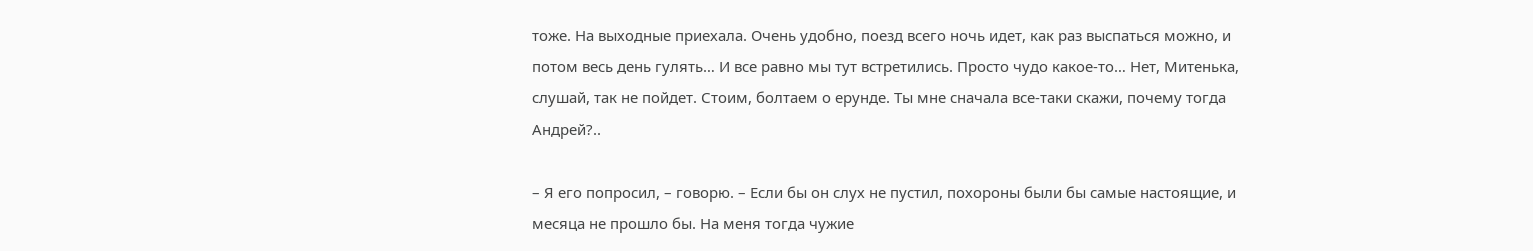тоже. На выходные приехала. Очень удобно, поезд всего ночь идет, как раз выспаться можно, и потом весь день гулять… И все равно мы тут встретились. Просто чудо какое-то… Нет, Митенька, слушай, так не пойдет. Стоим, болтаем о ерунде. Ты мне сначала все-таки скажи, почему тогда Андрей?..

– Я его попросил, – говорю. – Если бы он слух не пустил, похороны были бы самые настоящие, и месяца не прошло бы. На меня тогда чужие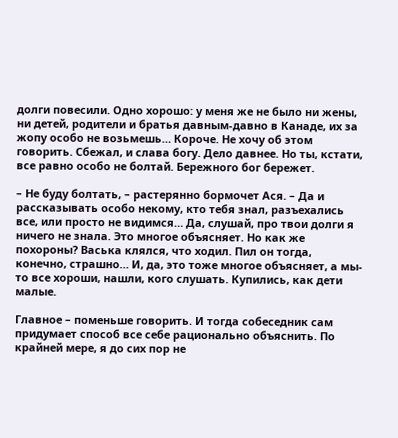долги повесили. Одно хорошо: у меня же не было ни жены, ни детей, родители и братья давным-давно в Канаде, их за жопу особо не возьмешь… Короче. Не хочу об этом говорить. Сбежал, и слава богу. Дело давнее. Но ты, кстати, все равно особо не болтай. Бережного бог бережет.

– Не буду болтать, – растерянно бормочет Ася. – Да и рассказывать особо некому, кто тебя знал, разъехались все, или просто не видимся… Да, слушай, про твои долги я ничего не знала. Это многое объясняет. Но как же похороны? Васька клялся, что ходил. Пил он тогда, конечно, страшно… И, да, это тоже многое объясняет, а мы-то все хороши, нашли, кого слушать. Купились, как дети малые.

Главное – поменьше говорить. И тогда собеседник сам придумает способ все себе рационально объяснить. По крайней мере, я до сих пор не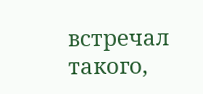встречал такого,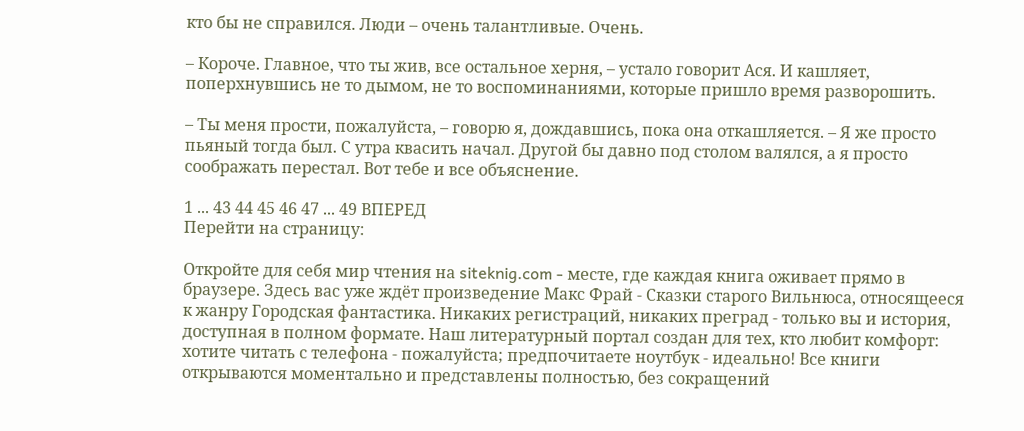кто бы не справился. Люди – очень талантливые. Очень.

– Короче. Главное, что ты жив, все остальное херня, – устало говорит Ася. И кашляет, поперхнувшись не то дымом, не то воспоминаниями, которые пришло время разворошить.

– Ты меня прости, пожалуйста, – говорю я, дождавшись, пока она откашляется. – Я же просто пьяный тогда был. С утра квасить начал. Другой бы давно под столом валялся, а я просто соображать перестал. Вот тебе и все объяснение.

1 ... 43 44 45 46 47 ... 49 ВПЕРЕД
Перейти на страницу:

Откройте для себя мир чтения на siteknig.com - месте, где каждая книга оживает прямо в браузере. Здесь вас уже ждёт произведение Макс Фрай - Сказки cтарого Вильнюса, относящееся к жанру Городская фантастика. Никаких регистраций, никаких преград - только вы и история, доступная в полном формате. Наш литературный портал создан для тех, кто любит комфорт: хотите читать с телефона - пожалуйста; предпочитаете ноутбук - идеально! Все книги открываются моментально и представлены полностью, без сокращений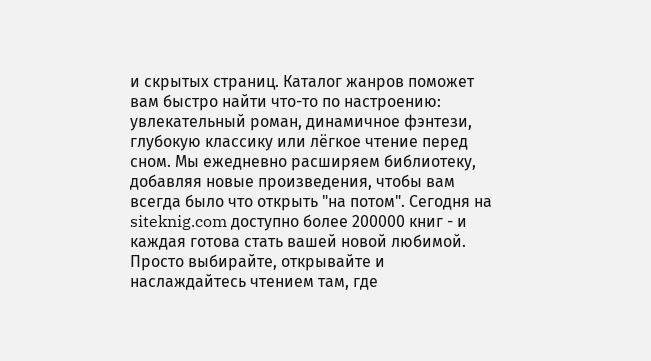и скрытых страниц. Каталог жанров поможет вам быстро найти что-то по настроению: увлекательный роман, динамичное фэнтези, глубокую классику или лёгкое чтение перед сном. Мы ежедневно расширяем библиотеку, добавляя новые произведения, чтобы вам всегда было что открыть "на потом". Сегодня на siteknig.com доступно более 200000 книг - и каждая готова стать вашей новой любимой. Просто выбирайте, открывайте и наслаждайтесь чтением там, где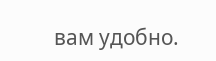вам удобно.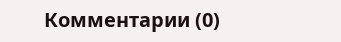Комментарии (0)